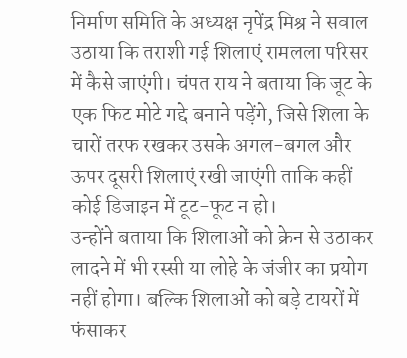निर्माण समिति के अध्यक्ष नृपेंद्र मिश्र ने सवाल उठाया कि तराशी गई शिलाएं रामलला परिसर में कैसे जाएंगी। चंपत राय ने बताया कि जूट के एक फिट मोटे गद्दे बनाने पड़ेंगे, जिसे शिला के चारों तरफ रखकर उसके अगल-बगल और ऊपर दूसरी शिलाएं रखी जाएंगी ताकि कहीं कोई डिजाइन में टूट-फूट न हो।
उन्होंने बताया कि शिलाओं को क्रेन से उठाकर लादने में भी रस्सी या लोहे के जंजीर का प्रयोग नहीं होगा। बल्कि शिलाओं को बड़े टायरों में फंसाकर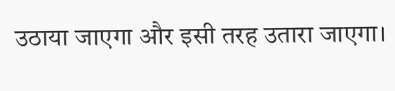उठाया जाएगा और इसी तरह उतारा जाएगा।